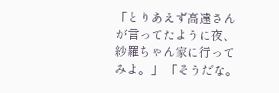「とりあえず高遠さんが言ってたように夜、紗羅ちゃん家に行ってみよ。」 「そうだな。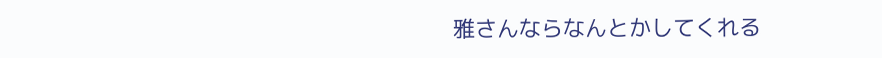雅さんならなんとかしてくれる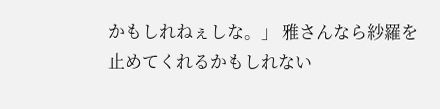かもしれねぇしな。」 雅さんなら紗羅を止めてくれるかもしれない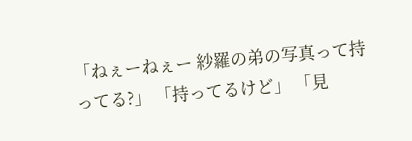「ねぇーねぇー 紗羅の弟の写真って持ってる?」 「持ってるけど」 「見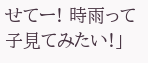せてー! 時雨って子見てみたい!」